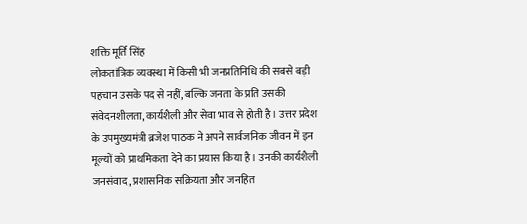शक्ति मूर्ति सिंह
लोकतांत्रिक व्यवस्था में किसी भी जनप्रतिनिधि की सबसे बड़ी पहचान उसके पद से नहीं, बल्कि जनता के प्रति उसकी संवेदनशीलता, कार्यशैली और सेवा भाव से होती है। उत्तर प्रदेश के उपमुख्यमंत्री ब्रजेश पाठक ने अपने सार्वजनिक जीवन में इन मूल्यों को प्राथमिकता देने का प्रयास किया है। उनकी कार्यशैली जनसंवाद, प्रशासनिक सक्रियता और जनहित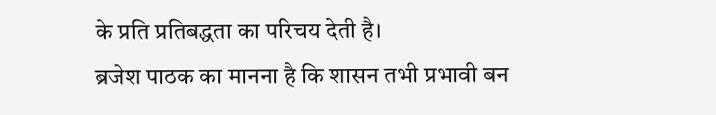के प्रति प्रतिबद्धता का परिचय देती है।
ब्रजेश पाठक का मानना है कि शासन तभी प्रभावी बन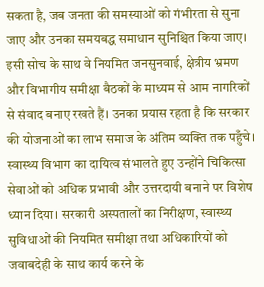सकता है, जब जनता की समस्याओं को गंभीरता से सुना जाए और उनका समयबद्ध समाधान सुनिश्चित किया जाए। इसी सोच के साथ वे नियमित जनसुनवाई, क्षेत्रीय भ्रमण और विभागीय समीक्षा बैठकों के माध्यम से आम नागरिकों से संवाद बनाए रखते हैं। उनका प्रयास रहता है कि सरकार की योजनाओं का लाभ समाज के अंतिम व्यक्ति तक पहुँचे।
स्वास्थ्य विभाग का दायित्व संभालते हुए उन्होंने चिकित्सा सेवाओं को अधिक प्रभावी और उत्तरदायी बनाने पर विशेष ध्यान दिया। सरकारी अस्पतालों का निरीक्षण, स्वास्थ्य सुविधाओं की नियमित समीक्षा तथा अधिकारियों को जवाबदेही के साथ कार्य करने के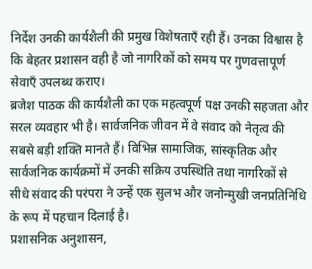निर्देश उनकी कार्यशैली की प्रमुख विशेषताएँ रही हैं। उनका विश्वास है कि बेहतर प्रशासन वही है जो नागरिकों को समय पर गुणवत्तापूर्ण सेवाएँ उपलब्ध कराए।
ब्रजेश पाठक की कार्यशैली का एक महत्वपूर्ण पक्ष उनकी सहजता और सरल व्यवहार भी है। सार्वजनिक जीवन में वे संवाद को नेतृत्व की सबसे बड़ी शक्ति मानते हैं। विभिन्न सामाजिक, सांस्कृतिक और सार्वजनिक कार्यक्रमों में उनकी सक्रिय उपस्थिति तथा नागरिकों से सीधे संवाद की परंपरा ने उन्हें एक सुलभ और जनोन्मुखी जनप्रतिनिधि के रूप में पहचान दिलाई है।
प्रशासनिक अनुशासन,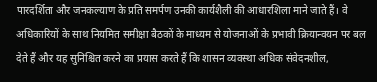पारदर्शिता और जनकल्याण के प्रति समर्पण उनकी कार्यशैली की आधारशिला माने जाते हैं। वे अधिकारियों के साथ नियमित समीक्षा बैठकों के माध्यम से योजनाओं के प्रभावी क्रियान्वयन पर बल देते हैं और यह सुनिश्चित करने का प्रयास करते हैं कि शासन व्यवस्था अधिक संवेदनशील,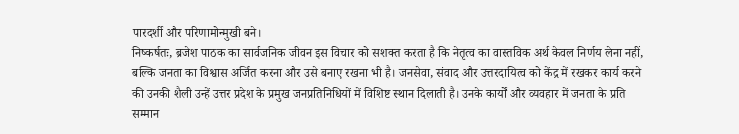पारदर्शी और परिणामोन्मुखी बने।
निष्कर्षतः, ब्रजेश पाठक का सार्वजनिक जीवन इस विचार को सशक्त करता है कि नेतृत्व का वास्तविक अर्थ केवल निर्णय लेना नहीं, बल्कि जनता का विश्वास अर्जित करना और उसे बनाए रखना भी है। जनसेवा, संवाद और उत्तरदायित्व को केंद्र में रखकर कार्य करने की उनकी शैली उन्हें उत्तर प्रदेश के प्रमुख जनप्रतिनिधियों में विशिष्ट स्थान दिलाती है। उनके कार्यों और व्यवहार में जनता के प्रति सम्मान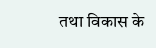तथा विकास के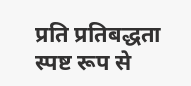प्रति प्रतिबद्धता स्पष्ट रूप से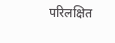परिलक्षित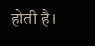होती है।